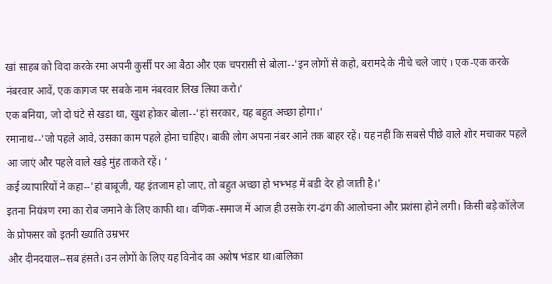खां साहब को विदा करके रमा अपनी कुर्सी पर आ बैठा और एक चपरासी से बोला--'इन लोगों से कहो, बरामदे के नीचे चले जाएं । एक-एक करके नंबरवार आवें, एक कागज पर सबके नाम नंबरवार लिख लिया करो।'
एक बनिया, जो दो घंटे से खडा था, खुश होकर बोला--'हां सरकार, यह बहुत अच्छा होगा।'
रमानाथ--'जो पहले आवे, उसका काम पहले होना चाहिए। बाकी लोग अपना नंबर आने तक बाहर रहें। यह नहीं कि सबसे पीछे वाले शोर मचाकर पहले आ जाएं और पहले वाले खड़े मुंह ताकते रहें। '
कई व्यापारियों ने कहा--'हां बाबूजी, यह इंतजाम हो जाए, तो बहुत अच्छा हो भभ्भड़ में बडी देर हो जाती है।'
इतना नियंत्रण रमा का रोब जमाने के लिए काफी था। वणिक-समाज में आज ही उसके रंग-ढंग की आलोचना और प्रशंसा होने लगी। किसी बड़े कॉलेज के प्रोफसर को इतनी ख्याति उम्रभर
और दीनदयाल--सब हंसते। उन लोगों के लिए यह विनोद का अशेष भंडार था।बालिका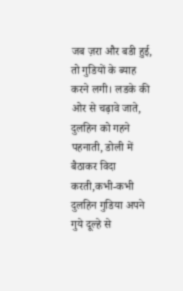जब ज़रा और बडी हुई, तो गुडियों के ब्याह करने लगी। लडके की ओर से चढ़ावे जाते, दुलहिन को गहने पहनाती, डोली में बैठाकर विदा करती,कभी-कभी दुलहिन गुडिया अपने गुये दूल्हे से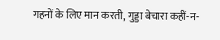गहनों के लिए मान करती, गुड्डा बेचारा कहीं-न-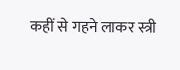कहीं से गहने लाकर स्त्री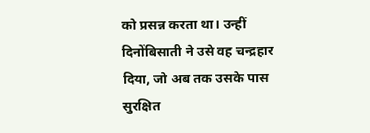को प्रसन्न करता था। उन्हीं दिनोंबिसाती ने उसे वह चन्द्रहार दिया, जो अब तक उसके पास सुरक्षित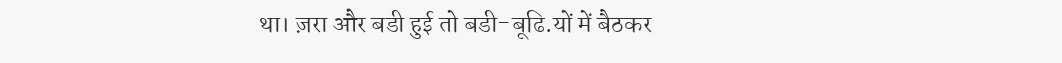था। ज़रा और बडी हुई तो बडी-बूढि.यों में बैठकर